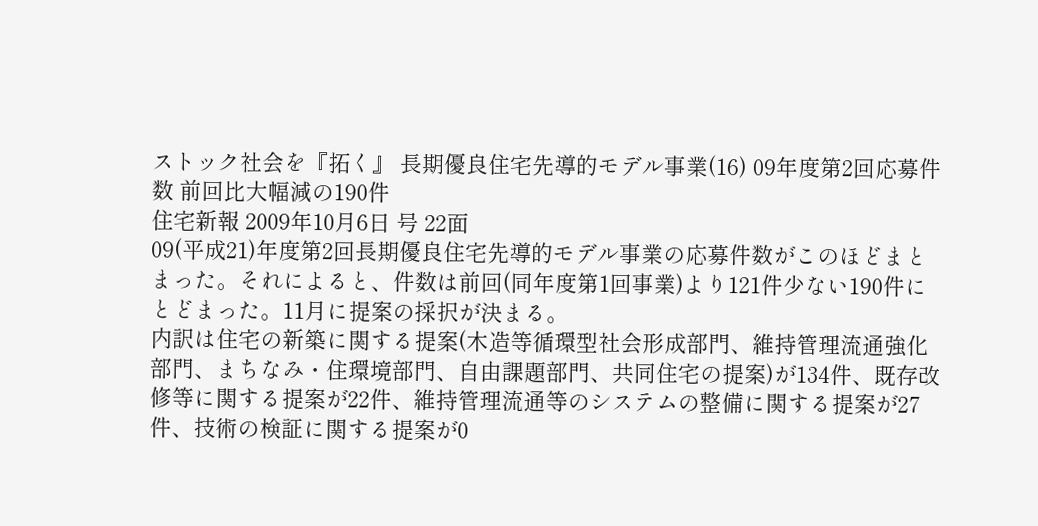ストック社会を『拓く』 長期優良住宅先導的モデル事業(16) 09年度第2回応募件数 前回比大幅減の190件
住宅新報 2009年10月6日 号 22面
09(平成21)年度第2回長期優良住宅先導的モデル事業の応募件数がこのほどまとまった。それによると、件数は前回(同年度第1回事業)より121件少ない190件にとどまった。11月に提案の採択が決まる。
内訳は住宅の新築に関する提案(木造等循環型社会形成部門、維持管理流通強化部門、まちなみ・住環境部門、自由課題部門、共同住宅の提案)が134件、既存改修等に関する提案が22件、維持管理流通等のシステムの整備に関する提案が27件、技術の検証に関する提案が0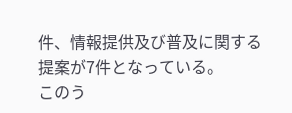件、情報提供及び普及に関する提案が7件となっている。
このう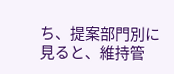ち、提案部門別に見ると、維持管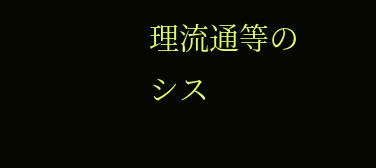理流通等のシス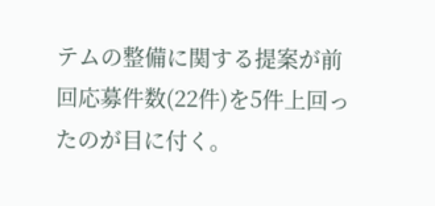テムの整備に関する提案が前回応募件数(22件)を5件上回ったのが目に付く。